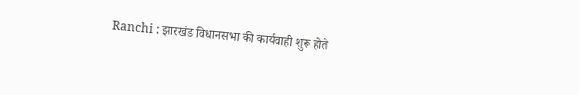Ranchi : झारखंड विधानसभा की कार्यवाही शुरू होते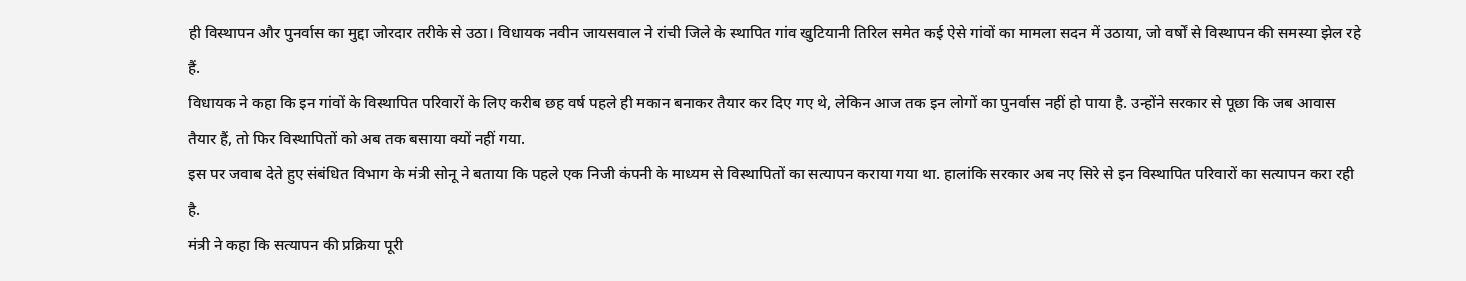ही विस्थापन और पुनर्वास का मुद्दा जोरदार तरीके से उठा। विधायक नवीन जायसवाल ने रांची जिले के स्थापित गांव खुटियानी तिरिल समेत कई ऐसे गांवों का मामला सदन में उठाया, जो वर्षों से विस्थापन की समस्या झेल रहे हैं.
विधायक ने कहा कि इन गांवों के विस्थापित परिवारों के लिए करीब छह वर्ष पहले ही मकान बनाकर तैयार कर दिए गए थे, लेकिन आज तक इन लोगों का पुनर्वास नहीं हो पाया है. उन्होंने सरकार से पूछा कि जब आवास तैयार हैं, तो फिर विस्थापितों को अब तक बसाया क्यों नहीं गया.
इस पर जवाब देते हुए संबंधित विभाग के मंत्री सोनू ने बताया कि पहले एक निजी कंपनी के माध्यम से विस्थापितों का सत्यापन कराया गया था. हालांकि सरकार अब नए सिरे से इन विस्थापित परिवारों का सत्यापन करा रही है.
मंत्री ने कहा कि सत्यापन की प्रक्रिया पूरी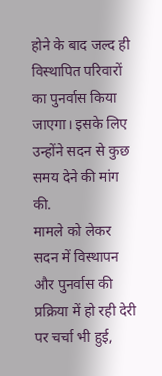होने के बाद जल्द ही विस्थापित परिवारों का पुनर्वास किया जाएगा। इसके लिए उन्होंने सदन से कुछ समय देने की मांग की.
मामले को लेकर सदन में विस्थापन और पुनर्वास की प्रक्रिया में हो रही देरी पर चर्चा भी हुई,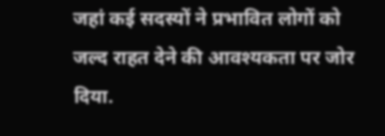जहां कई सदस्यों ने प्रभावित लोगों को जल्द राहत देने की आवश्यकता पर जोर दिया.